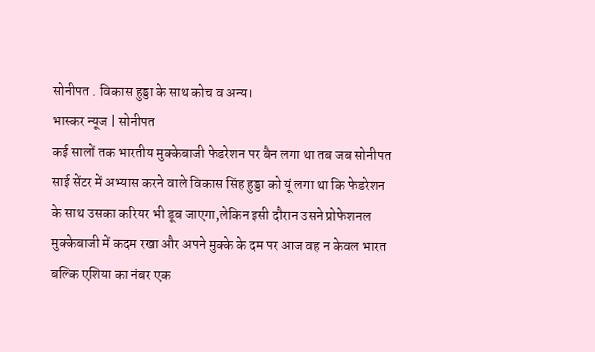सोनीपत . विकास हुड्डा के साथ कोच व अन्य।
भास्कर न्यूज | सोनीपत
कई सालों तक भारतीय मुक्केबाजी फेडरेशन पर बैन लगा था तब जब सोनीपत साई सेंटर में अभ्यास करने वाले विकास सिंह हुड्डा को यूं लगा था कि फेडरेशन के साथ उसका करियर भी डूब जाएगा,लेकिन इसी दौरान उसने प्रोफेशनल मुक्केबाजी में कदम रखा और अपने मुक्के के दम पर आज वह न केवल भारत बल्कि एशिया का नंबर एक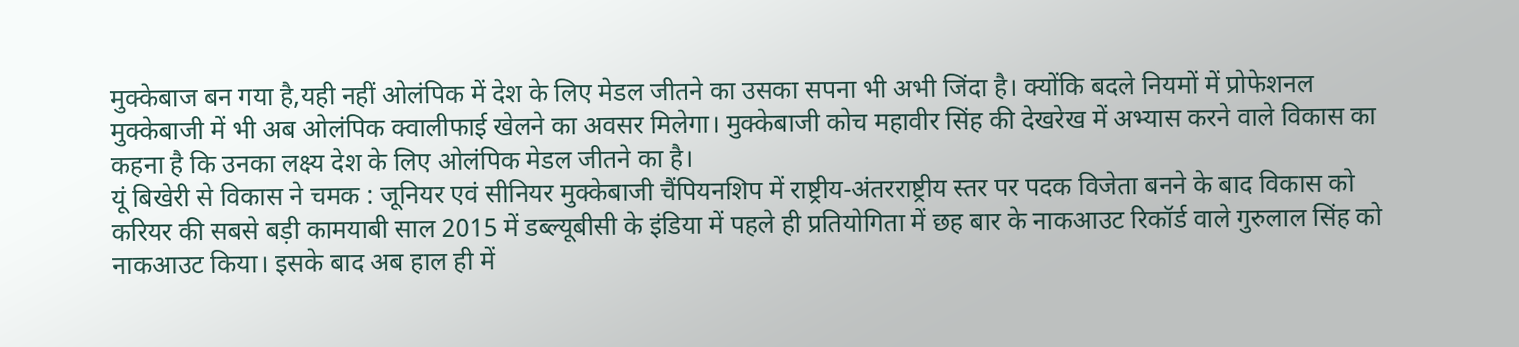मुक्केबाज बन गया है,यही नहीं ओलंपिक में देश के लिए मेडल जीतने का उसका सपना भी अभी जिंदा है। क्योंकि बदले नियमों में प्रोफेशनल मुक्केबाजी में भी अब ओलंपिक क्वालीफाई खेलने का अवसर मिलेगा। मुक्केबाजी कोच महावीर सिंह की देखरेख में अभ्यास करने वाले विकास का कहना है कि उनका लक्ष्य देश के लिए ओलंपिक मेडल जीतने का है।
यूं बिखेरी से विकास ने चमक : जूनियर एवं सीनियर मुक्केबाजी चैंपियनशिप में राष्ट्रीय-अंतरराष्ट्रीय स्तर पर पदक विजेता बनने के बाद विकास को करियर की सबसे बड़ी कामयाबी साल 2015 में डब्ल्यूबीसी के इंडिया में पहले ही प्रतियोगिता में छह बार के नाकआउट रिकॉर्ड वाले गुरुलाल सिंह को नाकआउट किया। इसके बाद अब हाल ही में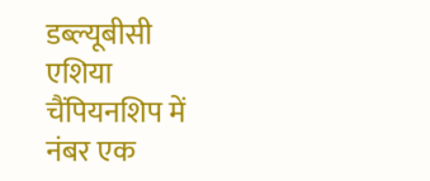डब्ल्यूबीसी एशिया चैंपियनशिप में नंबर एक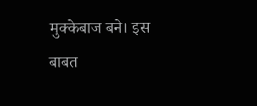मुक्केबाज बने। इस बाबत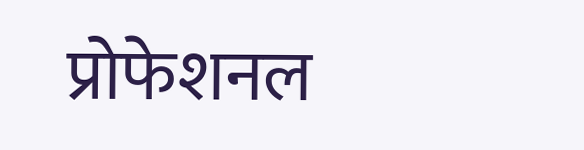प्रोफेशनल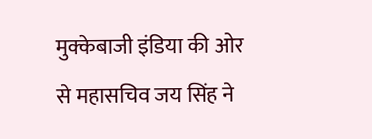मुक्केबाजी इंडिया की ओर से महासचिव जय सिंह ने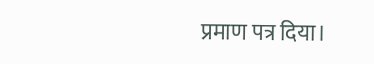प्रमाण पत्र दिया।